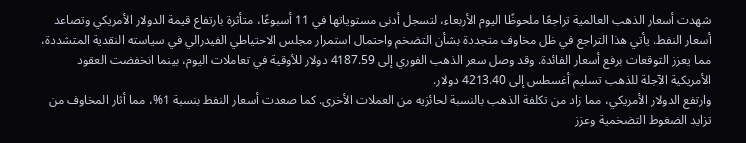شهدت أسعار الذهب العالمية تراجعًا ملحوظًا اليوم الأربعاء، لتسجل أدنى مستوياتها في 11 أسبوعًا، متأثرة بارتفاع قيمة الدولار الأمريكي وتصاعد أسعار النفط. يأتي هذا التراجع في ظل مخاوف متجددة بشأن التضخم واحتمال استمرار مجلس الاحتياطي الفيدرالي في سياسته النقدية المتشددة، مما يعزز التوقعات برفع أسعار الفائدة. وقد وصل سعر الذهب الفوري إلى 4187.59 دولار للأوقية في تعاملات اليوم، بينما انخفضت العقود الأمريكية الآجلة للذهب تسليم أغسطس إلى 4213.40 دولار.
وارتفع الدولار الأمريكي، مما زاد من تكلفة الذهب بالنسبة لحائزيه من العملات الأخرى. كما صعدت أسعار النفط بنسبة 1%، مما أثار المخاوف من تزايد الضغوط التضخمية وعزز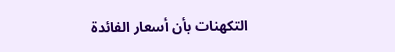التكهنات بأن أسعار الفائدة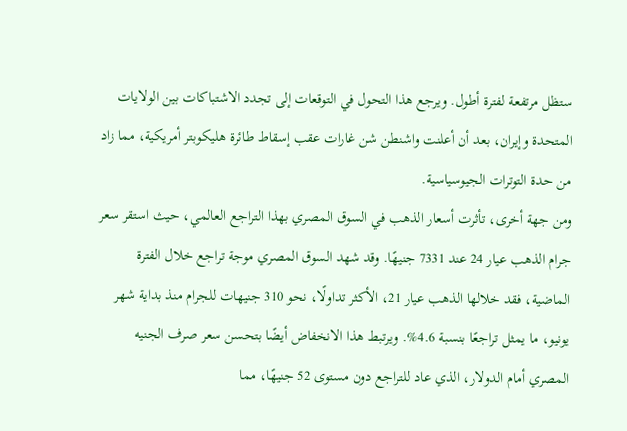ستظل مرتفعة لفترة أطول. ويرجع هذا التحول في التوقعات إلى تجدد الاشتباكات بين الولايات المتحدة وإيران، بعد أن أعلنت واشنطن شن غارات عقب إسقاط طائرة هليكوبتر أمريكية، مما زاد من حدة التوترات الجيوسياسية.
ومن جهة أخرى، تأثرت أسعار الذهب في السوق المصري بهذا التراجع العالمي، حيث استقر سعر جرام الذهب عيار 24 عند 7331 جنيهًا. وقد شهد السوق المصري موجة تراجع خلال الفترة الماضية، فقد خلالها الذهب عيار 21، الأكثر تداولًا، نحو 310 جنيهات للجرام منذ بداية شهر يونيو، ما يمثل تراجعًا بنسبة 4.6%. ويرتبط هذا الانخفاض أيضًا بتحسن سعر صرف الجنيه المصري أمام الدولار، الذي عاد للتراجع دون مستوى 52 جنيهًا، مما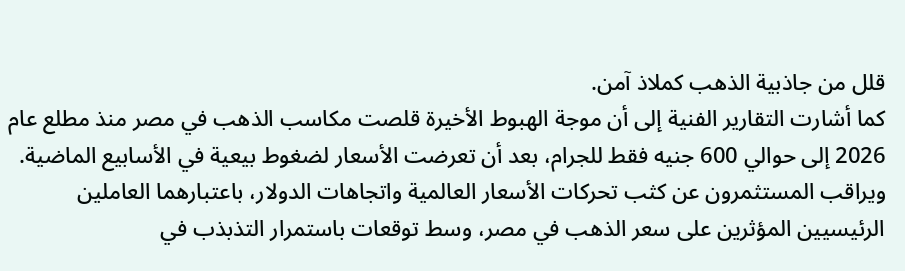قلل من جاذبية الذهب كملاذ آمن.
كما أشارت التقارير الفنية إلى أن موجة الهبوط الأخيرة قلصت مكاسب الذهب في مصر منذ مطلع عام 2026 إلى حوالي 600 جنيه فقط للجرام، بعد أن تعرضت الأسعار لضغوط بيعية في الأسابيع الماضية. ويراقب المستثمرون عن كثب تحركات الأسعار العالمية واتجاهات الدولار، باعتبارهما العاملين الرئيسيين المؤثرين على سعر الذهب في مصر، وسط توقعات باستمرار التذبذب في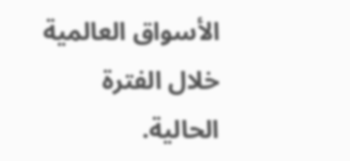الأسواق العالمية خلال الفترة الحالية.